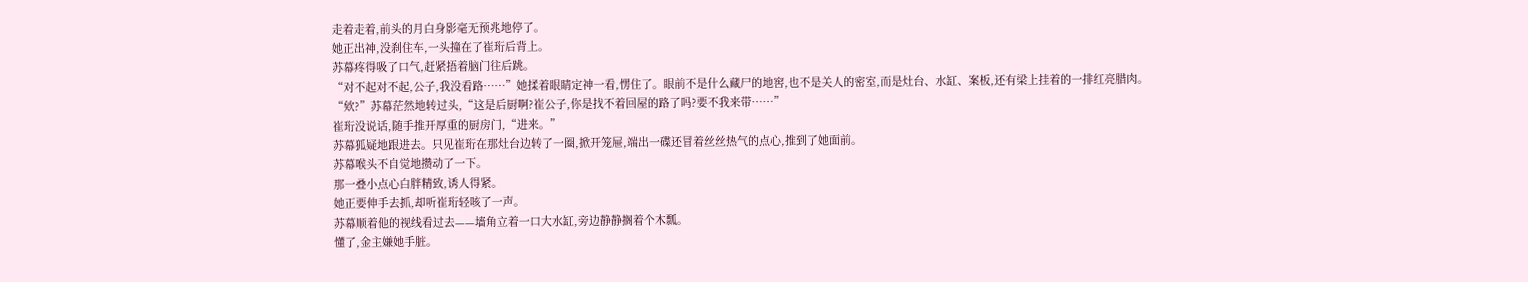走着走着,前头的月白身影毫无预兆地停了。
她正出神,没刹住车,一头撞在了崔珩后背上。
苏幕疼得吸了口气,赶紧捂着脑门往后跳。
“对不起对不起,公子,我没看路……”她揉着眼睛定神一看,愣住了。眼前不是什么藏尸的地窖,也不是关人的密室,而是灶台、水缸、案板,还有梁上挂着的一排红亮腊肉。
“欸?”苏幕茫然地转过头,“这是后厨啊?崔公子,你是找不着回屋的路了吗?要不我来带……”
崔珩没说话,随手推开厚重的厨房门,“进来。”
苏幕狐疑地跟进去。只见崔珩在那灶台边转了一圈,掀开笼屉,端出一碟还冒着丝丝热气的点心,推到了她面前。
苏幕喉头不自觉地攒动了一下。
那一叠小点心白胖精致,诱人得紧。
她正要伸手去抓,却听崔珩轻咳了一声。
苏幕顺着他的视线看过去——墙角立着一口大水缸,旁边静静搁着个木瓢。
懂了,金主嫌她手脏。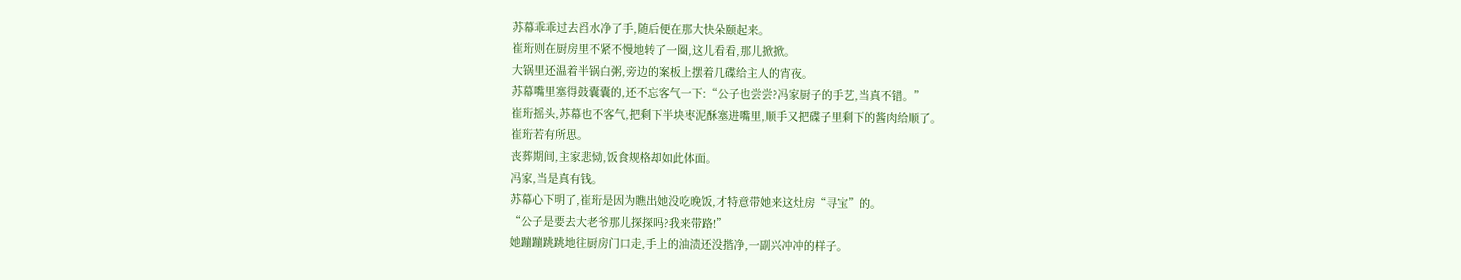苏幕乖乖过去舀水净了手,随后便在那大快朵颐起来。
崔珩则在厨房里不紧不慢地转了一圈,这儿看看,那儿掀掀。
大锅里还温着半锅白粥,旁边的案板上摆着几碟给主人的宵夜。
苏幕嘴里塞得鼓囊囊的,还不忘客气一下:“公子也尝尝?冯家厨子的手艺,当真不错。”
崔珩摇头,苏幕也不客气,把剩下半块枣泥酥塞进嘴里,顺手又把碟子里剩下的酱肉给顺了。
崔珩若有所思。
丧葬期间,主家悲恸,饭食规格却如此体面。
冯家,当是真有钱。
苏幕心下明了,崔珩是因为瞧出她没吃晚饭,才特意带她来这灶房“寻宝”的。
“公子是要去大老爷那儿探探吗?我来带路!”
她蹦蹦跳跳地往厨房门口走,手上的油渍还没揩净,一副兴冲冲的样子。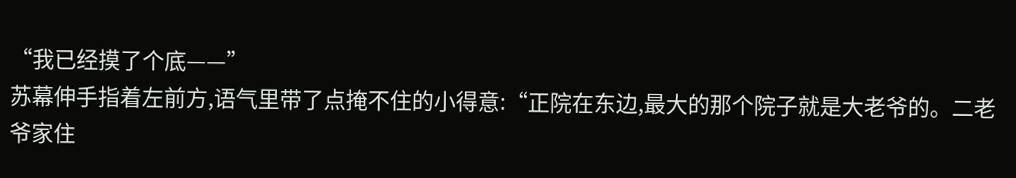“我已经摸了个底——”
苏幕伸手指着左前方,语气里带了点掩不住的小得意:“正院在东边,最大的那个院子就是大老爷的。二老爷家住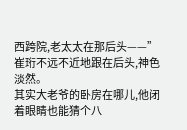西跨院,老太太在那后头——”
崔珩不远不近地跟在后头,神色淡然。
其实大老爷的卧房在哪儿,他闭着眼睛也能猜个八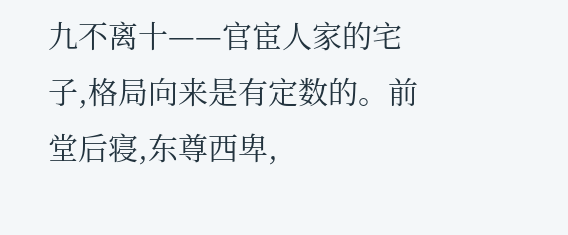九不离十——官宦人家的宅子,格局向来是有定数的。前堂后寝,东尊西卑,